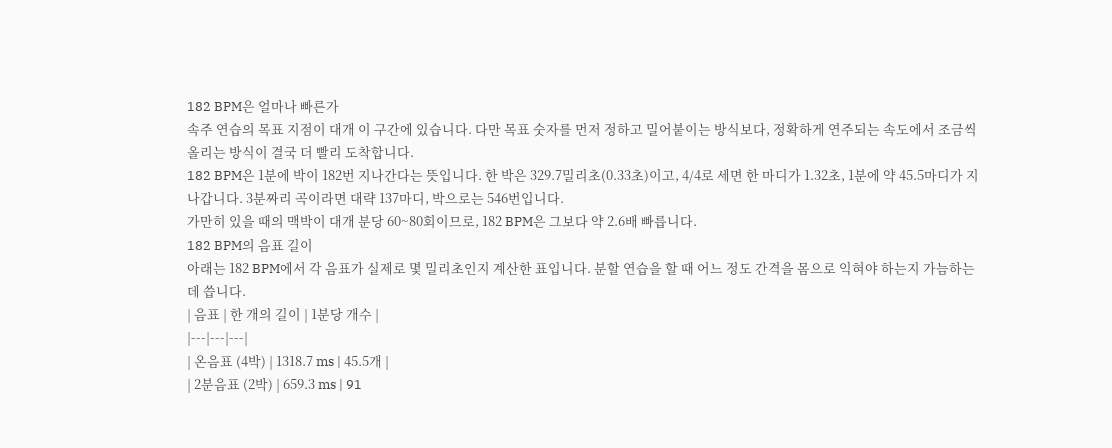182 BPM은 얼마나 빠른가
속주 연습의 목표 지점이 대개 이 구간에 있습니다. 다만 목표 숫자를 먼저 정하고 밀어붙이는 방식보다, 정확하게 연주되는 속도에서 조금씩 올리는 방식이 결국 더 빨리 도착합니다.
182 BPM은 1분에 박이 182번 지나간다는 뜻입니다. 한 박은 329.7밀리초(0.33초)이고, 4/4로 세면 한 마디가 1.32초, 1분에 약 45.5마디가 지나갑니다. 3분짜리 곡이라면 대략 137마디, 박으로는 546번입니다.
가만히 있을 때의 맥박이 대개 분당 60~80회이므로, 182 BPM은 그보다 약 2.6배 빠릅니다.
182 BPM의 음표 길이
아래는 182 BPM에서 각 음표가 실제로 몇 밀리초인지 계산한 표입니다. 분할 연습을 할 때 어느 정도 간격을 몸으로 익혀야 하는지 가늠하는 데 씁니다.
| 음표 | 한 개의 길이 | 1분당 개수 |
|---|---|---|
| 온음표 (4박) | 1318.7 ms | 45.5개 |
| 2분음표 (2박) | 659.3 ms | 91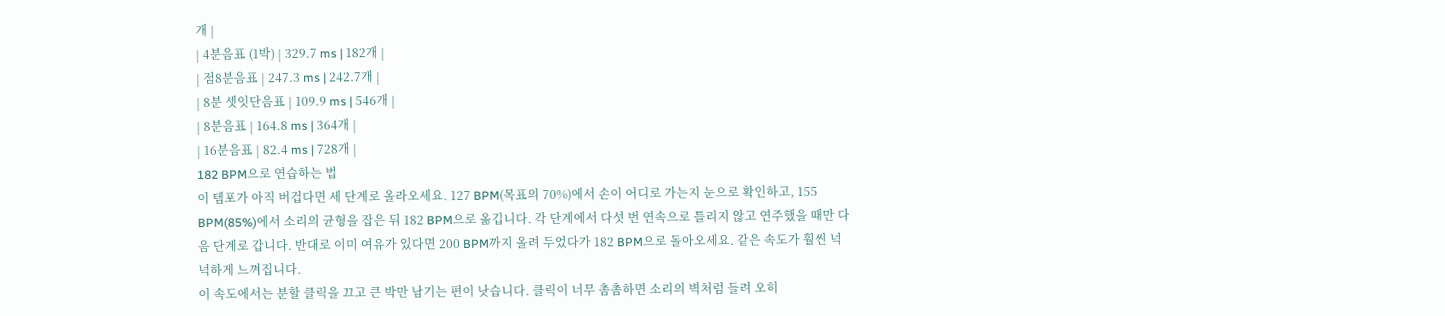개 |
| 4분음표 (1박) | 329.7 ms | 182개 |
| 점8분음표 | 247.3 ms | 242.7개 |
| 8분 셋잇단음표 | 109.9 ms | 546개 |
| 8분음표 | 164.8 ms | 364개 |
| 16분음표 | 82.4 ms | 728개 |
182 BPM으로 연습하는 법
이 템포가 아직 버겁다면 세 단계로 올라오세요. 127 BPM(목표의 70%)에서 손이 어디로 가는지 눈으로 확인하고, 155 BPM(85%)에서 소리의 균형을 잡은 뒤 182 BPM으로 옮깁니다. 각 단계에서 다섯 번 연속으로 틀리지 않고 연주했을 때만 다음 단계로 갑니다. 반대로 이미 여유가 있다면 200 BPM까지 올려 두었다가 182 BPM으로 돌아오세요. 같은 속도가 훨씬 넉넉하게 느껴집니다.
이 속도에서는 분할 클릭을 끄고 큰 박만 남기는 편이 낫습니다. 클릭이 너무 촘촘하면 소리의 벽처럼 들려 오히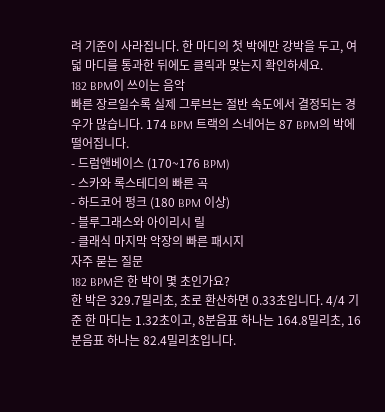려 기준이 사라집니다. 한 마디의 첫 박에만 강박을 두고, 여덟 마디를 통과한 뒤에도 클릭과 맞는지 확인하세요.
182 BPM이 쓰이는 음악
빠른 장르일수록 실제 그루브는 절반 속도에서 결정되는 경우가 많습니다. 174 BPM 트랙의 스네어는 87 BPM의 박에 떨어집니다.
- 드럼앤베이스 (170~176 BPM)
- 스카와 록스테디의 빠른 곡
- 하드코어 펑크 (180 BPM 이상)
- 블루그래스와 아이리시 릴
- 클래식 마지막 악장의 빠른 패시지
자주 묻는 질문
182 BPM은 한 박이 몇 초인가요?
한 박은 329.7밀리초, 초로 환산하면 0.33초입니다. 4/4 기준 한 마디는 1.32초이고, 8분음표 하나는 164.8밀리초, 16분음표 하나는 82.4밀리초입니다.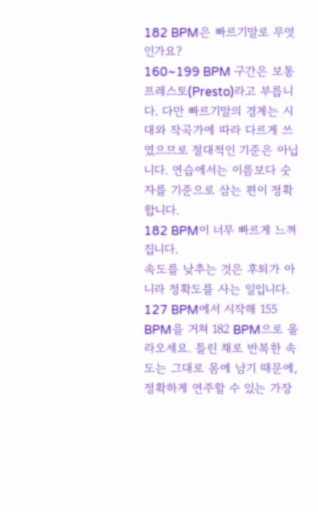182 BPM은 빠르기말로 무엇인가요?
160~199 BPM 구간은 보통 프레스토(Presto)라고 부릅니다. 다만 빠르기말의 경계는 시대와 작곡가에 따라 다르게 쓰였으므로 절대적인 기준은 아닙니다. 연습에서는 이름보다 숫자를 기준으로 삼는 편이 정확합니다.
182 BPM이 너무 빠르게 느껴집니다.
속도를 낮추는 것은 후퇴가 아니라 정확도를 사는 일입니다. 127 BPM에서 시작해 155 BPM을 거쳐 182 BPM으로 올라오세요. 틀린 채로 반복한 속도는 그대로 몸에 남기 때문에, 정확하게 연주할 수 있는 가장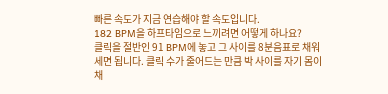빠른 속도가 지금 연습해야 할 속도입니다.
182 BPM을 하프타임으로 느끼려면 어떻게 하나요?
클릭을 절반인 91 BPM에 놓고 그 사이를 8분음표로 채워 세면 됩니다. 클릭 수가 줄어드는 만큼 박 사이를 자기 몸이 채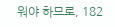워야 하므로, 182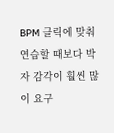BPM 클릭에 맞춰 연습할 때보다 박자 감각이 훨씬 많이 요구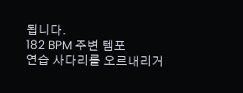됩니다.
182 BPM 주변 템포
연습 사다리를 오르내리거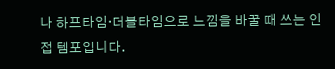나 하프타임·더블타임으로 느낌을 바꿀 때 쓰는 인접 템포입니다.